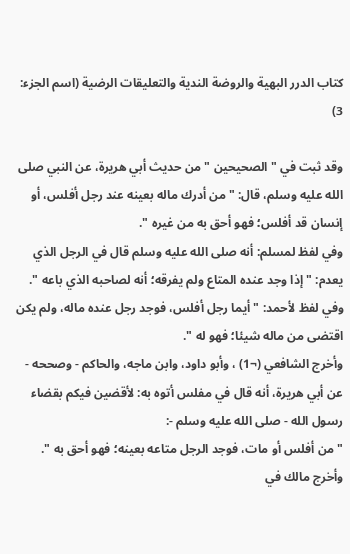كتاب الدرر البهية والروضة الندية والتعليقات الرضية (اسم الجزء: 3)

وقد ثبت في " الصحيحين " من حديث أبي هريرة، عن النبي صلى الله عليه وسلم، قال: " من أدرك ماله بعينه عند رجل أفلس، أو إنسان قد أفلس؛ فهو أحق به من غيره ".
وفي لفظ لمسلم: أنه صلى الله عليه وسلم قال في الرجل الذي يعدم: " إذا وجد عنده المتاع ولم يفرقه؛ أنه لصاحبه الذي باعه ".
وفي لفظ لأحمد: " أيما رجل أفلس، فوجد رجل عنده ماله، ولم يكن اقتضى من ماله شيئا؛ فهو له ".
وأخرج الشافعي (¬1) ، وأبو داود، وابن ماجه، والحاكم - وصححه - عن أبي هريرة، أنه قال في مفلس أتوه به: لأقضين فيكم بقضاء رسول الله - صلى الله عليه وسلم -:
" من أفلس أو مات، فوجد الرجل متاعه بعينه؛ فهو أحق به ".
وأخرج مالك في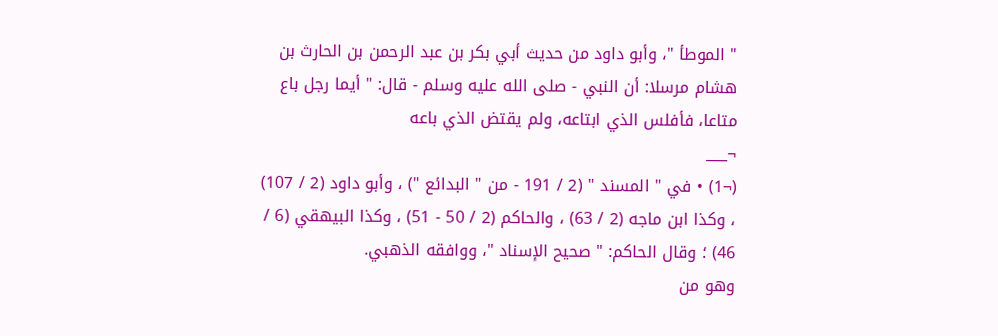" الموطأ "، وأبو داود من حديث أبي بكر بن عبد الرحمن بن الحارث بن هشام مرسلا: أن النبي - صلى الله عليه وسلم - قال: " أيما رجل باع متاعا، فأفلس الذي ابتاعه، ولم يقتض الذي باعه
¬___
(¬1) • في " المسند " (2 / 191 - من " البدائع ") ، وأبو داود (2 / 107) ، وكذا ابن ماجه (2 / 63) ، والحاكم (2 / 50 - 51) ، وكذا البيهقي (6 / 46) ؛ وقال الحاكم: " صحيح الإسناد "، ووافقه الذهبي.
وهو من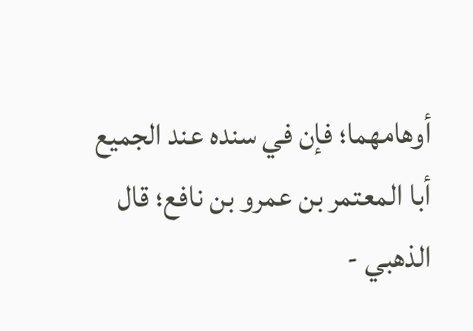أوهامهما؛ فإن في سنده عند الجميع أبا المعتمر بن عمرو بن نافع؛ قال الذهبي -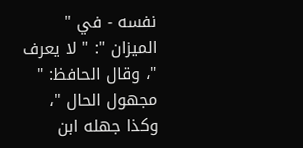نفسه - في " الميزان ": " لا يعرف "، وقال الحافظ: " مجهول الحال "، وكذا جهله ابن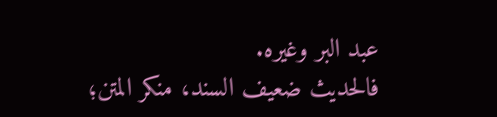عبد البر وغيره.
فالحديث ضعيف السند، منكر المتن؛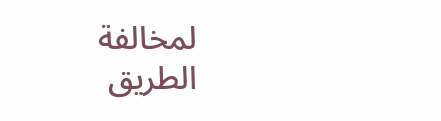لمخالفة الطريق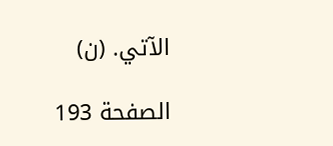الآتي. (ن)

الصفحة 193